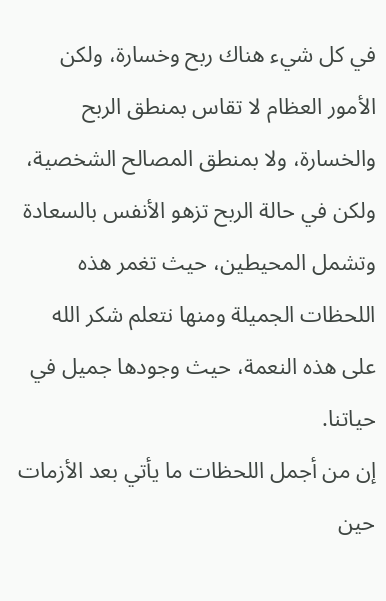في كل شيء هناك ربح وخسارة، ولكن الأمور العظام لا تقاس بمنطق الربح والخسارة، ولا بمنطق المصالح الشخصية، ولكن في حالة الربح تزهو الأنفس بالسعادة وتشمل المحيطين، حيث تغمر هذه اللحظات الجميلة ومنها نتعلم شكر الله على هذه النعمة، حيث وجودها جميل في حياتنا.
إن من أجمل اللحظات ما يأتي بعد الأزمات حين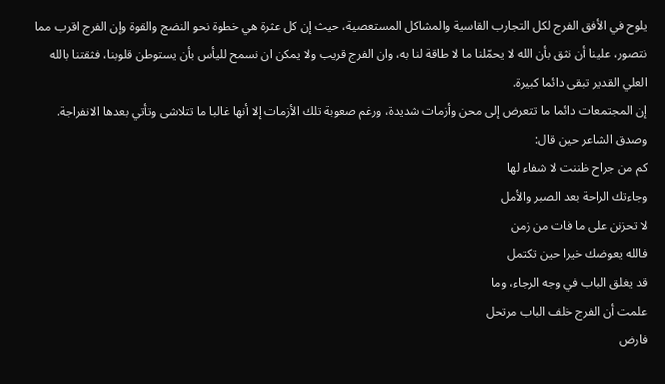يلوح في الأفق الفرج لكل التجارب القاسية والمشاكل المستعصية، حيث إن كل عثرة هي خطوة نحو النضج والقوة وإن الفرج اقرب مما نتصور، علينا أن نثق بأن الله لا يحمّلنا ما لا طاقة لنا به، وان الفرج قريب ولا يمكن ان نسمح لليأس بأن يستوطن قلوبنا، فثقتنا بالله العلي القدير تبقى دائما كبيرة.
إن المجتمعات دائما ما تتعرض إلى محن وأزمات شديدة، ورغم صعوبة تلك الأزمات إلا أنها غالبا ما تتلاشى وتأتي بعدها الانفراجة.
وصدق الشاعر حين قال:
كم من جراح ظننت لا شفاء لها
وجاءتك الراحة بعد الصبر والأمل
لا تحزنن على ما فات من زمن
فالله يعوضك خيرا حين تكتمل
قد يغلق الباب في وجه الرجاء، وما
علمت أن الفرج خلف الباب مرتحل
فارض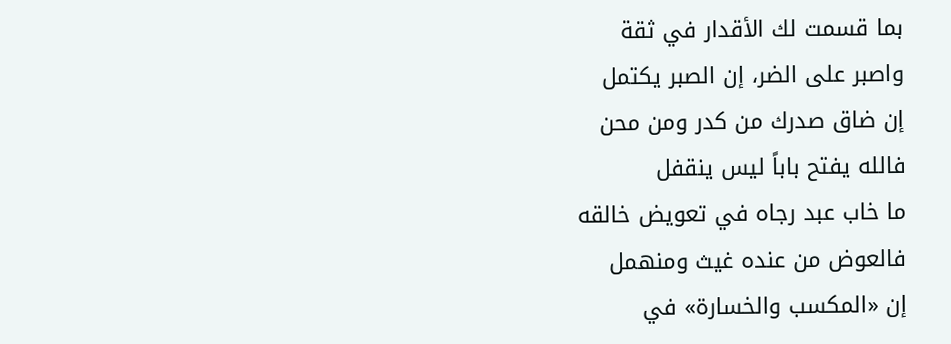بما قسمت لك الأقدار في ثقة
واصبر على الضر، إن الصبر يكتمل
إن ضاق صدرك من كدر ومن محن
فالله يفتح باباً ليس ينقفل
ما خاب عبد رجاه في تعويض خالقه
فالعوض من عنده غيث ومنهمل
إن «المكسب والخسارة» في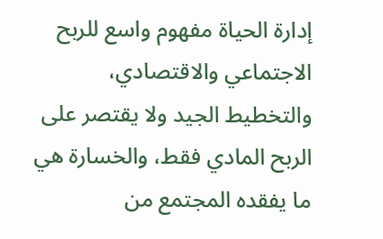إدارة الحياة مفهوم واسع للربح الاجتماعي والاقتصادي، والتخطيط الجيد ولا يقتصر على الربح المادي فقط، والخسارة هي ما يفقده المجتمع من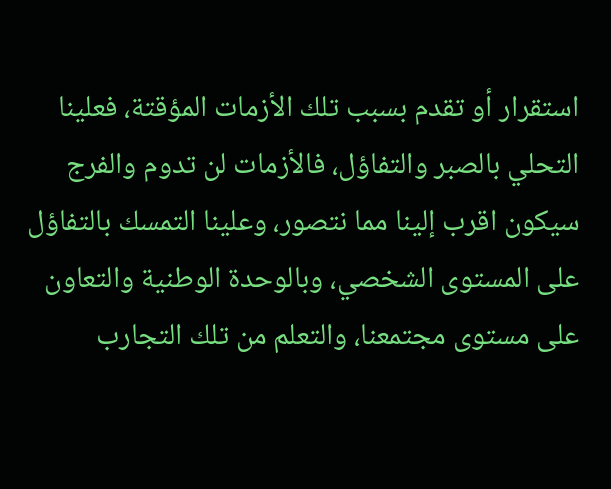استقرار أو تقدم بسبب تلك الأزمات المؤقتة، فعلينا التحلي بالصبر والتفاؤل، فالأزمات لن تدوم والفرج سيكون اقرب إلينا مما نتصور، وعلينا التمسك بالتفاؤل على المستوى الشخصي، وبالوحدة الوطنية والتعاون على مستوى مجتمعنا، والتعلم من تلك التجارب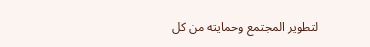لتطوير المجتمع وحمايته من كل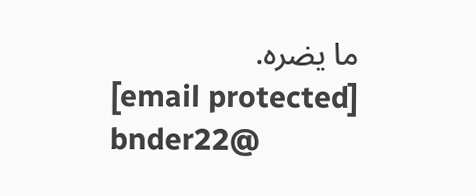ما يضره.
[email protected]
bnder22@